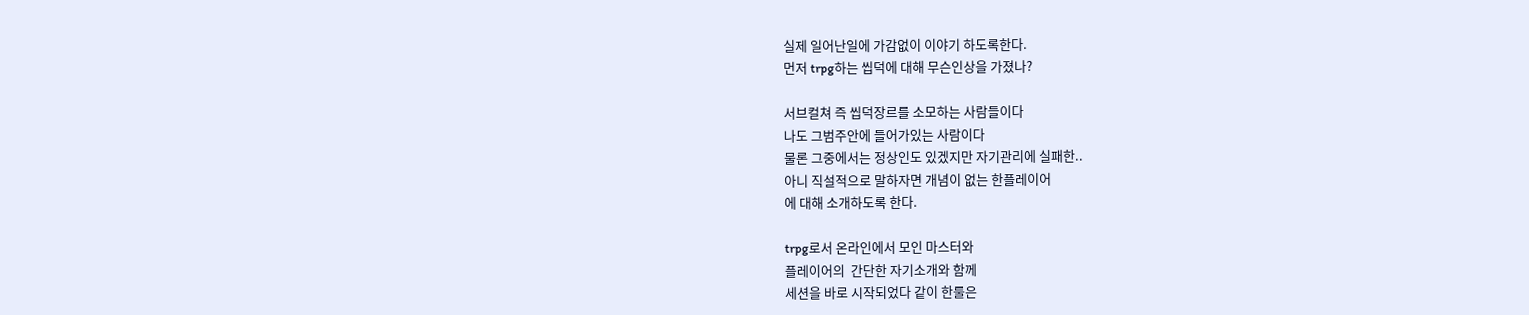실제 일어난일에 가감없이 이야기 하도록한다.
먼저 trpg하는 씹덕에 대해 무슨인상을 가졌나?

서브컬쳐 즉 씹덕장르를 소모하는 사람들이다
나도 그범주안에 들어가있는 사람이다
물론 그중에서는 정상인도 있겠지만 자기관리에 실패한..
아니 직설적으로 말하자면 개념이 없는 한플레이어
에 대해 소개하도록 한다.

trpg로서 온라인에서 모인 마스터와
플레이어의  간단한 자기소개와 함께
세션을 바로 시작되었다 같이 한룰은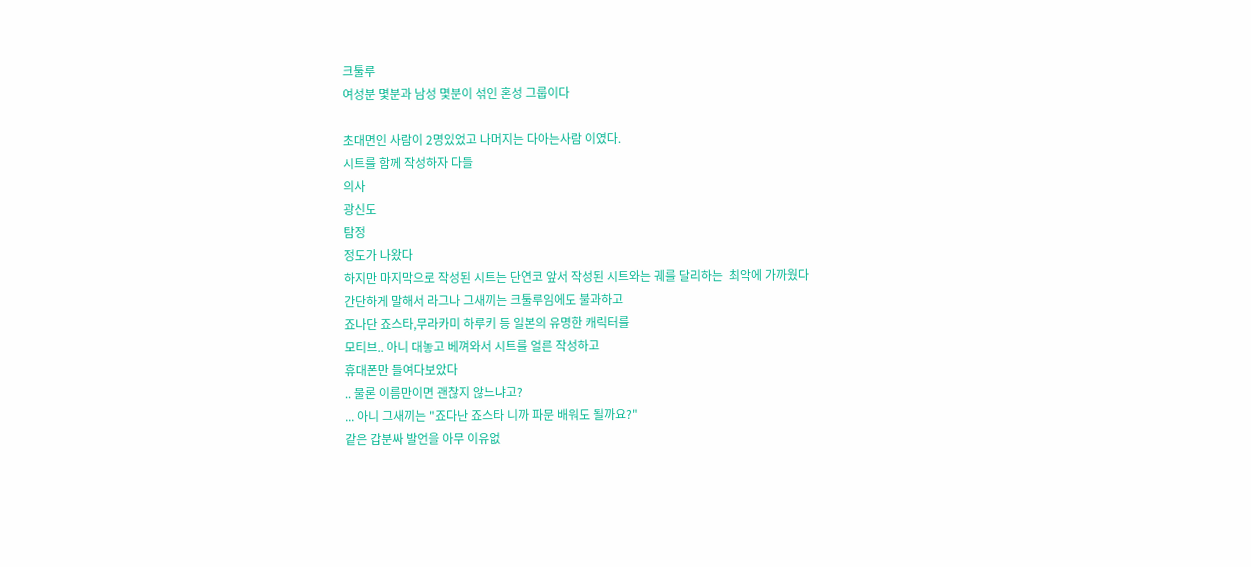크툴루
여성분 몇분과 남성 몇분이 섞인 혼성 그룹이다

초대면인 사람이 2명있었고 나머지는 다아는사람 이였다.
시트를 함께 작성하자 다들
의사
광신도
탐정
정도가 나왔다
하지만 마지막으로 작성된 시트는 단연코 앞서 작성된 시트와는 궤를 달리하는  최악에 가까웠다
간단하게 말해서 라그나 그새끼는 크툴루임에도 불과하고
죠나단 죠스타,무라카미 하루키 등 일본의 유명한 캐릭터를
모티브.. 아니 대놓고 베껴와서 시트를 얼른 작성하고
휴대폰만 들여다보았다
.. 물론 이름만이면 괜찮지 않느냐고?
... 아니 그새끼는 "죠다난 죠스타 니까 파문 배워도 될까요?"
같은 갑분싸 발언을 아무 이유없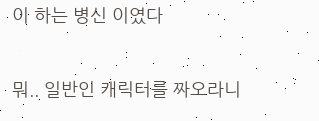이 하는 병신 이였다

뭐.. 일반인 캐릭터를 짜오라니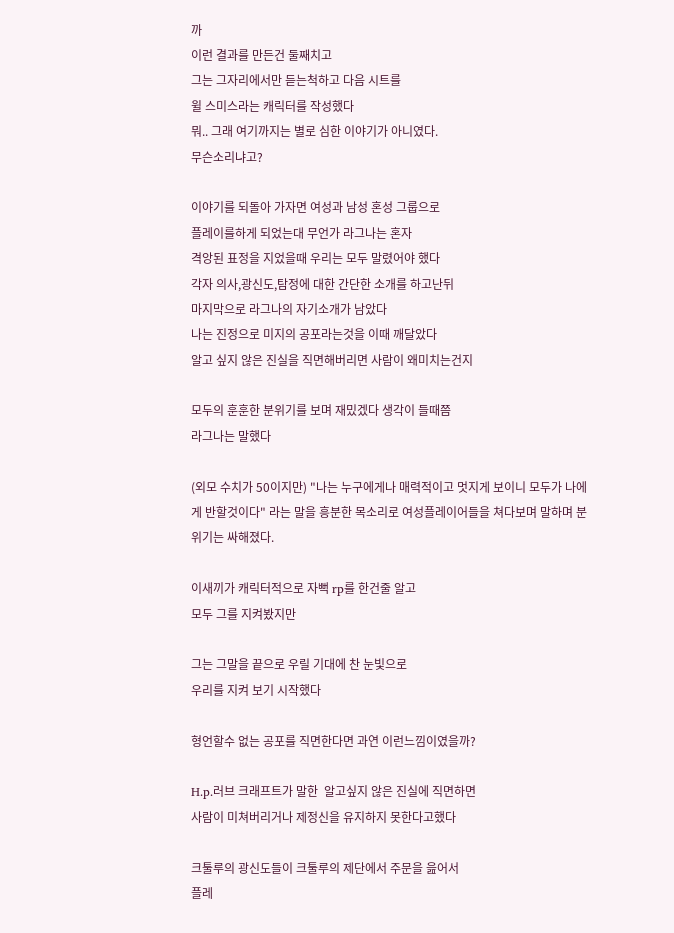까
이런 결과를 만든건 둘째치고
그는 그자리에서만 듣는척하고 다음 시트를
윌 스미스라는 캐릭터를 작성했다
뭐.. 그래 여기까지는 별로 심한 이야기가 아니였다.
무슨소리냐고?

이야기를 되돌아 가자면 여성과 남성 혼성 그룹으로
플레이를하게 되었는대 무언가 라그나는 혼자
격앙된 표정을 지었을때 우리는 모두 말렸어야 했다
각자 의사,광신도,탐정에 대한 간단한 소개를 하고난뒤
마지막으로 라그나의 자기소개가 남았다
나는 진정으로 미지의 공포라는것을 이때 깨달았다
알고 싶지 않은 진실을 직면해버리면 사람이 왜미치는건지

모두의 훈훈한 분위기를 보며 재밌겠다 생각이 들때쯤
라그나는 말했다

(외모 수치가 50이지만) "나는 누구에게나 매력적이고 멋지게 보이니 모두가 나에게 반할것이다" 라는 말을 흥분한 목소리로 여성플레이어들을 쳐다보며 말하며 분위기는 싸해졌다.

이새끼가 캐릭터적으로 자뻑 rp를 한건줄 알고
모두 그를 지켜봤지만

그는 그말을 끝으로 우릴 기대에 찬 눈빛으로
우리를 지켜 보기 시작했다

형언할수 없는 공포를 직면한다면 과연 이런느낌이였을까?

H.p.러브 크래프트가 말한  알고싶지 않은 진실에 직면하면
사람이 미쳐버리거나 제정신을 유지하지 못한다고했다

크툴루의 광신도들이 크툴루의 제단에서 주문을 읊어서
플레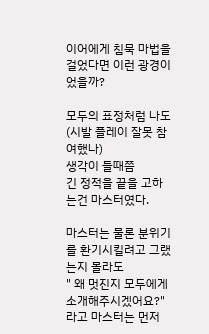이어에게 침묵 마법을 걸었다면 이런 광경이었을까?

모두의 표정처럼 나도 (시발 플레이 잘못 참여했나)
생각이 들때쯤
긴 정적을 끝을 고하는건 마스터였다.

마스터는 물론 분위기를 환기시킬려고 그랬는지 몰라도
" 왜 멋진지 모두에게 소개해주시겠어요?"
라고 마스터는 먼저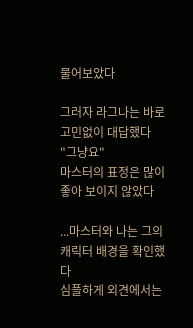물어보았다

그러자 라그나는 바로 고민없이 대답했다
"그냥요"
마스터의 표정은 많이 좋아 보이지 않았다

...마스터와 나는 그의 캐릭터 배경을 확인했다
심플하게 외견에서는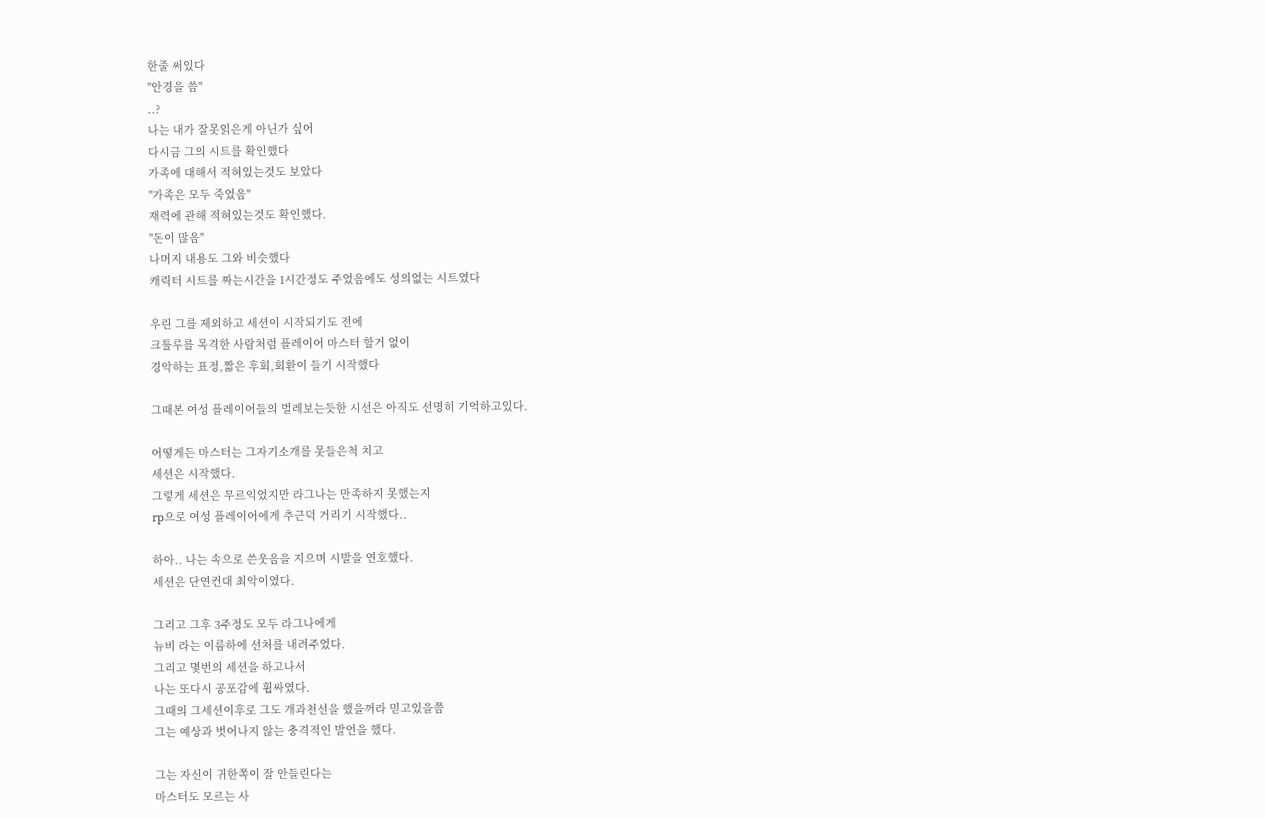한줄 써있다
"안경을 씀"
..?
나는 내가 잘못읽은게 아닌가 싶어
다시금 그의 시트를 확인했다
가족에 대해서 적혀있는것도 보았다
"가족은 모두 죽었음"
재력에 관해 적혀있는것도 확인했다.
"돈이 많음"
나머지 내용도 그와 비슷했다
캐릭터 시트를 짜는시간을 1시간정도 주었음에도 성의없는 시트였다

우린 그를 제외하고 세션이 시작되기도 전에
크툴루를 목격한 사람처럼 플레이어 마스터 할거 없이
경악하는 표정,짧은 후회,회환이 들기 시작했다

그때본 여성 플레이어들의 벌레보는듯한 시선은 아직도 선명히 기억하고있다.

어떻게든 마스터는 그자기소개를 못들은척 치고
세션은 시작했다.
그렇게 세션은 무르익었지만 라그나는 만족하지 못했는지
rp으로 여성 플레이어에게 추근덕 거리기 시작했다..

하아.. 나는 속으로 쓴웃음을 지으며 시발을 연호했다.
세션은 단연컨대 최악이였다.

그리고 그후 3주정도 모두 라그나에게
뉴비 라는 이름하에 선처를 내려주었다.
그리고 몇번의 세션을 하고나서
나는 또다시 공포감에 휩싸였다.
그때의 그세션이후로 그도 개과천선을 했을꺼라 믿고있을쯤
그는 예상과 벗어나지 않는 충격적인 발언을 했다.

그는 자신이 귀한쪽이 잘 안들린다는
마스터도 모르는 사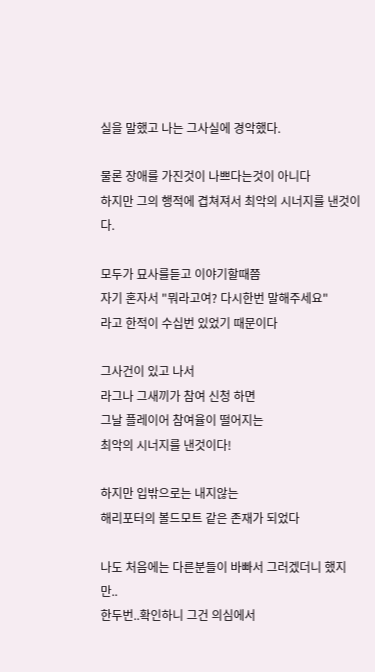실을 말했고 나는 그사실에 경악했다.

물론 장애를 가진것이 나쁘다는것이 아니다
하지만 그의 행적에 겹쳐져서 최악의 시너지를 낸것이다.

모두가 묘사를듣고 이야기할때쯤
자기 혼자서 "뭐라고여? 다시한번 말해주세요"
라고 한적이 수십번 있었기 때문이다

그사건이 있고 나서
라그나 그새끼가 참여 신청 하면
그날 플레이어 참여율이 떨어지는
최악의 시너지를 낸것이다!

하지만 입밖으로는 내지않는
해리포터의 볼드모트 같은 존재가 되었다

나도 처음에는 다른분들이 바빠서 그러겠더니 했지만..
한두번..확인하니 그건 의심에서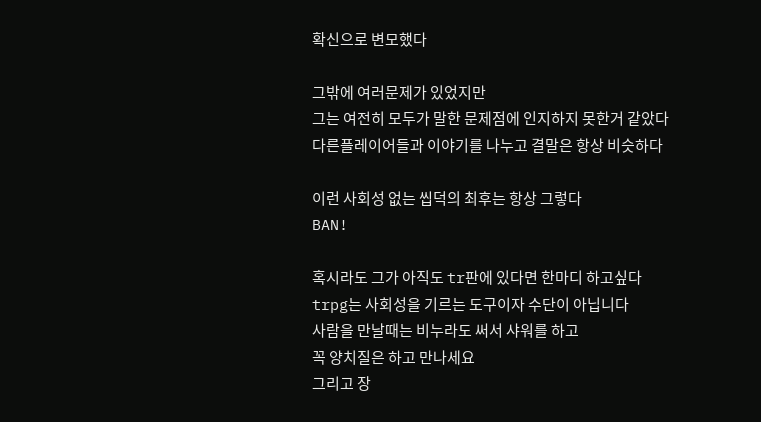확신으로 변모했다

그밖에 여러문제가 있었지만
그는 여전히 모두가 말한 문제점에 인지하지 못한거 같았다
다른플레이어들과 이야기를 나누고 결말은 항상 비슷하다

이런 사회성 없는 씹덕의 최후는 항상 그렇다
BAN!

혹시라도 그가 아직도 tr판에 있다면 한마디 하고싶다
trpg는 사회성을 기르는 도구이자 수단이 아닙니다
사람을 만날때는 비누라도 써서 샤워를 하고
꼭 양치질은 하고 만나세요
그리고 장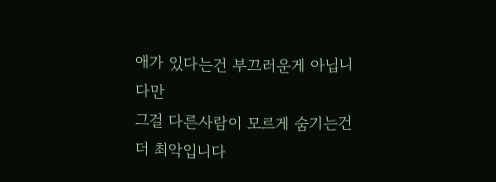애가 있다는건 부끄러운게 아닙니다만
그걸 다른사람이 모르게 숨기는건 더 최악입니다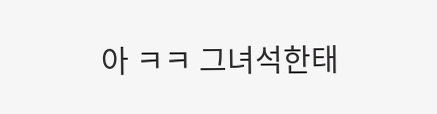아 ㅋㅋ 그녀석한태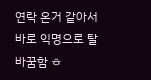연락 온거 같아서 바로 익명으로 탈바꿈함 ㅎ